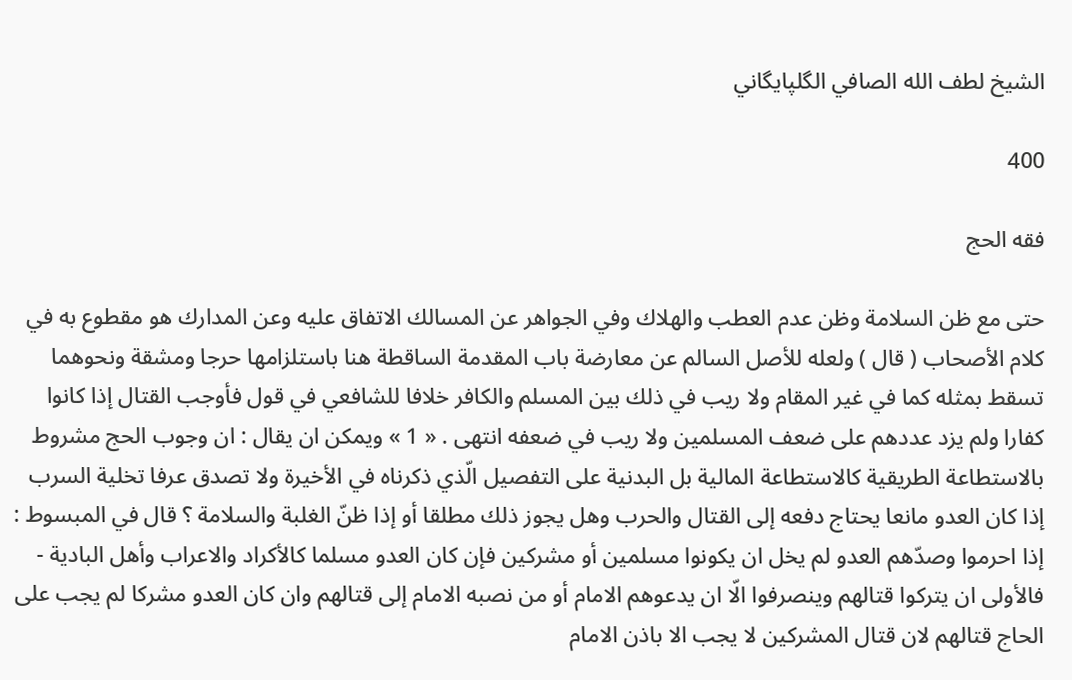الشيخ لطف الله الصافي الگلپايگاني

400

فقه الحج

حتى مع ظن السلامة وظن عدم العطب والهلاك وفي الجواهر عن المسالك الاتفاق عليه وعن المدارك هو مقطوع به في كلام الأصحاب ( قال ) ولعله للأصل السالم عن معارضة باب المقدمة الساقطة هنا باستلزامها حرجا ومشقة ونحوهما تسقط بمثله كما في غير المقام ولا ريب في ذلك بين المسلم والكافر خلافا للشافعي في قول فأوجب القتال إذا كانوا كفارا ولم يزد عددهم على ضعف المسلمين ولا ريب في ضعفه انتهى . « 1 » ويمكن ان يقال : ان وجوب الحج مشروط بالاستطاعة الطريقية كالاستطاعة المالية بل البدنية على التفصيل الّذي ذكرناه في الأخيرة ولا تصدق عرفا تخلية السرب إذا كان العدو مانعا يحتاج دفعه إلى القتال والحرب وهل يجوز ذلك مطلقا أو إذا ظنّ الغلبة والسلامة ؟ قال في المبسوط : إذا احرموا وصدّهم العدو لم يخل ان يكونوا مسلمين أو مشركين فإن كان العدو مسلما كالأكراد والاعراب وأهل البادية - فالأولى ان يتركوا قتالهم وينصرفوا الّا ان يدعوهم الامام أو من نصبه الامام إلى قتالهم وان كان العدو مشركا لم يجب على الحاج قتالهم لان قتال المشركين لا يجب الا باذن الامام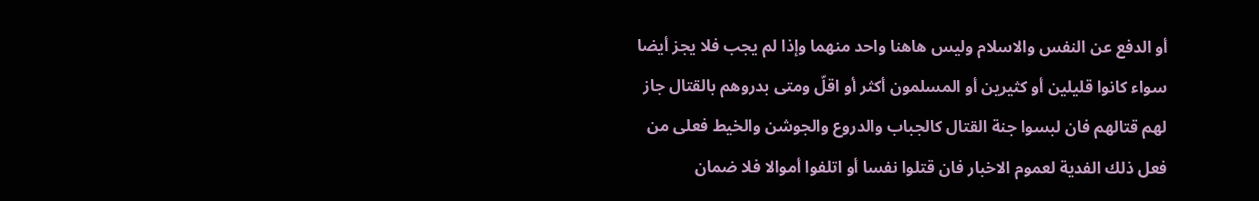أو الدفع عن النفس والاسلام وليس هاهنا واحد منهما وإذا لم يجب فلا يجز أيضا سواء كانوا قليلين أو كثيرين أو المسلمون أكثر أو اقلّ ومتى بدروهم بالقتال جاز لهم قتالهم فان لبسوا جنة القتال كالجباب والدروع والجوشن والخيط فعلى من فعل ذلك الفدية لعموم الاخبار فان قتلوا نفسا أو اتلفوا أموالا فلا ضمان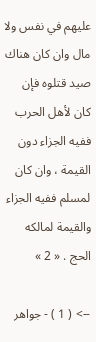عليهم في نفس ولا مال وان كان هناك صيد قتلوه فإن كان لأهل الحرب ففيه الجزاء دون القيمة ، وان كان لمسلم ففيه الجزاء والقيمة لمالكه الحج . « 2 »

--> ( 1 ) - جواهر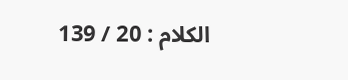الكلام : 20 / 139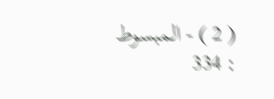( 2 ) - المبسوط : 334